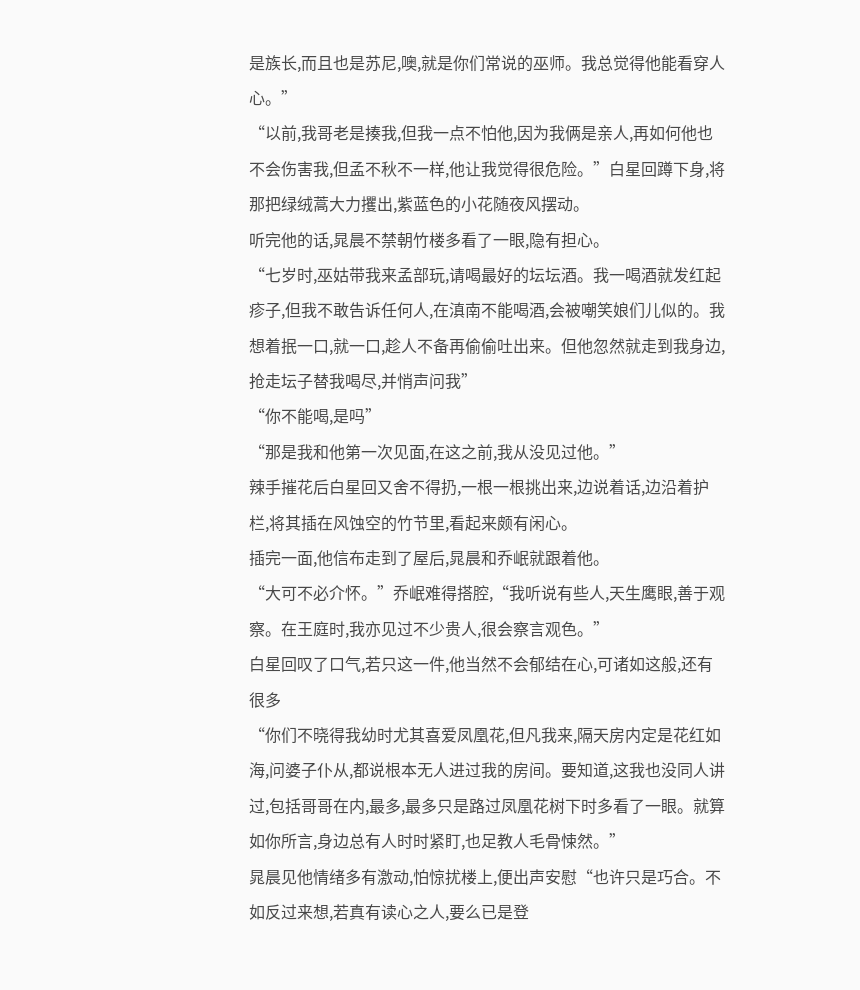是族长,而且也是苏尼,噢,就是你们常说的巫师。我总觉得他能看穿人心。”
“以前,我哥老是揍我,但我一点不怕他,因为我俩是亲人,再如何他也不会伤害我,但孟不秋不一样,他让我觉得很危险。”白星回蹲下身,将那把绿绒蒿大力攫出,紫蓝色的小花随夜风摆动。
听完他的话,晁晨不禁朝竹楼多看了一眼,隐有担心。
“七岁时,巫姑带我来孟部玩,请喝最好的坛坛酒。我一喝酒就发红起疹子,但我不敢告诉任何人,在滇南不能喝酒,会被嘲笑娘们儿似的。我想着抿一口,就一口,趁人不备再偷偷吐出来。但他忽然就走到我身边,抢走坛子替我喝尽,并悄声问我”
“你不能喝,是吗”
“那是我和他第一次见面,在这之前,我从没见过他。”
辣手摧花后白星回又舍不得扔,一根一根挑出来,边说着话,边沿着护栏,将其插在风蚀空的竹节里,看起来颇有闲心。
插完一面,他信布走到了屋后,晁晨和乔岷就跟着他。
“大可不必介怀。”乔岷难得搭腔,“我听说有些人,天生鹰眼,善于观察。在王庭时,我亦见过不少贵人,很会察言观色。”
白星回叹了口气,若只这一件,他当然不会郁结在心,可诸如这般,还有很多
“你们不晓得我幼时尤其喜爱凤凰花,但凡我来,隔天房内定是花红如海,问婆子仆从,都说根本无人进过我的房间。要知道,这我也没同人讲过,包括哥哥在内,最多,最多只是路过凤凰花树下时多看了一眼。就算如你所言,身边总有人时时紧盯,也足教人毛骨悚然。”
晁晨见他情绪多有激动,怕惊扰楼上,便出声安慰“也许只是巧合。不如反过来想,若真有读心之人,要么已是登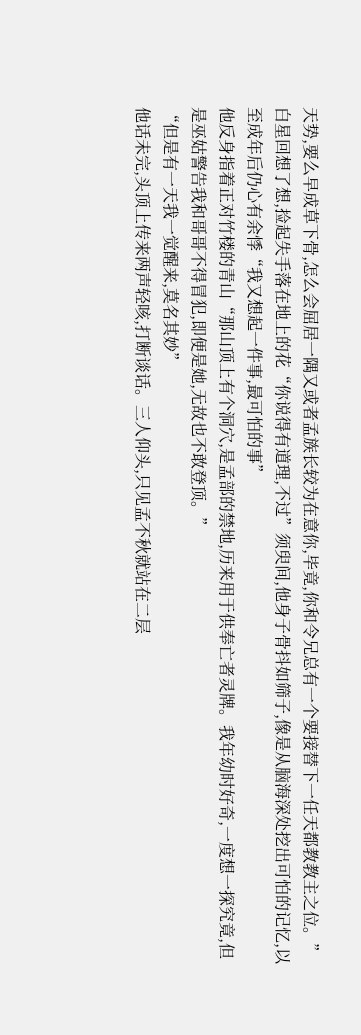天势,要么早成草下骨,怎么会屈居一隅又或者孟族长较为在意你,毕竟,你和令兄总有一个要接替下一任天都教教主之位。”
白星回想了想,捡起失手落在地上的花“你说得有道理,不过”须臾间,他身子骨抖如筛子,像是从脑海深处挖出可怕的记忆,以至成年后仍心有余悸“我又想起一件事,最可怕的事”
他反身指着正对竹楼的青山“那山顶上有个洞穴,是孟部的禁地,历来用于供奉亡者灵牌。我年幼时好奇,一度想一探究竟,但是巫姑警告我和哥哥不得冒犯,即便是她,无故也不敢登顶。”
“但是有一天我一觉醒来,莫名其妙”
他话未完,头顶上传来两声轻咳,打断谈话。三人仰头,只见孟不秋就站在二层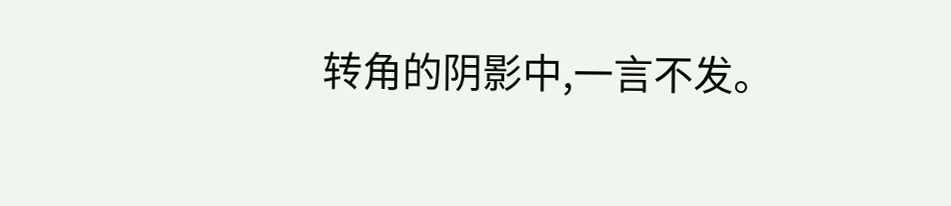转角的阴影中,一言不发。